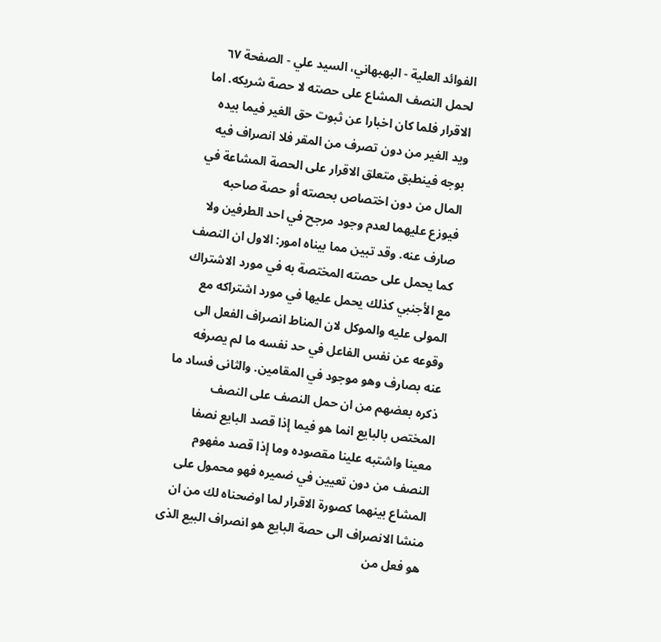الفوائد العلية - البهبهاني، السيد علي - الصفحة ٦٧
لحمل النصف المشاع على حصته لا حصة شريكه. اما الاقرار فلما كان اخبارا عن ثبوت حق الغير فيما بيده ويد الغير من دون تصرف من المقر فلا انصراف فيه بوجه فينطبق متعلق الاقرار على الحصة المشاعة في المال من دون اختصاص بحصته أو حصة صاحبه فيوزع عليهما لعدم وجود مرجح في احد الطرفين ولا صارف عنه. وقد تبين مما بيناه امور: الاول ان النصف كما يحمل على حصته المختصة به في مورد الاشتراك مع الأجنبي كذلك يحمل عليها في مورد اشتراكه مع المولى عليه والموكل لان المناط انصراف الفعل الى وقوعه عن نفس الفاعل في حد نفسه ما لم يصرفه عنه بصارف وهو موجود في المقامين. والثانى فساد ما ذكره بعضهم من ان حمل النصف على النصف المختص بالبايع انما هو فيما إذا قصد البايع نصفا معينا واشتبه علينا مقصوده وما إذا قصد مفهوم النصف من دون تعيين في ضميره فهو محمول على المشاع بينهما كصورة الاقرار لما اوضحناه لك من ان منشا الانصراف الى حصة البايع هو انصراف البيع الذى هو فعل من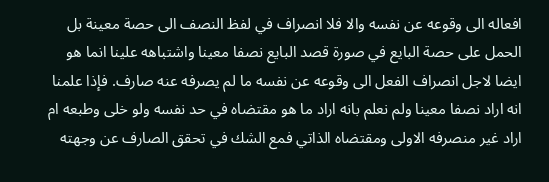افعاله الى وقوعه عن نفسه والا فلا انصراف في لفظ النصف الى حصة معينة بل الحمل على حصة البايع في صورة قصد البايع نصفا معينا واشتباهه علينا انما هو ايضا لاجل انصراف الفعل الى وقوعه عن نفسه ما لم يصرفه عنه صارف. فإذا علمنا انه اراد نصفا معينا ولم نعلم بانه اراد ما هو مقتضاه في حد نفسه ولو خلى وطبعه ام اراد غير منصرفه الاولى ومقتضاه الذاتي فمع الشك في تحقق الصارف عن وجهته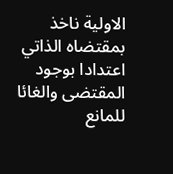الاولية ناخذ بمقتضاه الذاتي اعتدادا بوجود المقتضى والغائا للمانع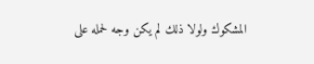المشكوك ولولا ذلك لم يكن وجه لحمله على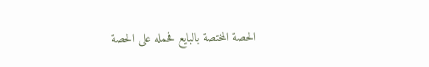الحصة المختصة بالبايع فحمله على الحصة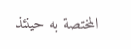المختصة به حينئذ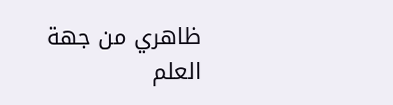ظاهري من جهة العلم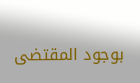بوجود المقتضى